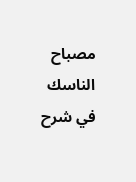مصباح الناسك في شرح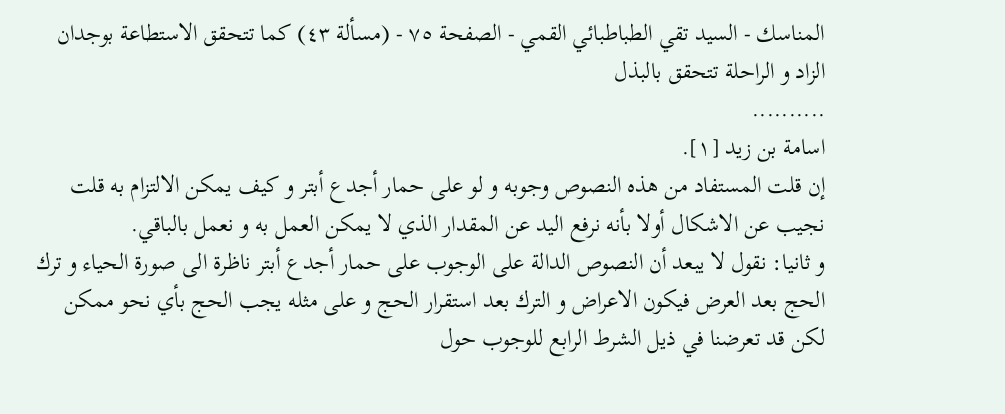المناسك - السيد تقي الطباطبائي القمي - الصفحة ٧٥ - (مسألة ٤٣) كما تتحقق الاستطاعة بوجدان الزاد و الراحلة تتحقق بالبذل
..........
اسامة بن زيد [١].
إن قلت المستفاد من هذه النصوص وجوبه و لو على حمار أجدع أبتر و كيف يمكن الالتزام به قلت نجيب عن الاشكال أولا بأنه نرفع اليد عن المقدار الذي لا يمكن العمل به و نعمل بالباقي.
و ثانيا: نقول لا يبعد أن النصوص الدالة على الوجوب على حمار أجدع أبتر ناظرة الى صورة الحياء و ترك الحج بعد العرض فيكون الاعراض و الترك بعد استقرار الحج و على مثله يجب الحج بأي نحو ممكن لكن قد تعرضنا في ذيل الشرط الرابع للوجوب حول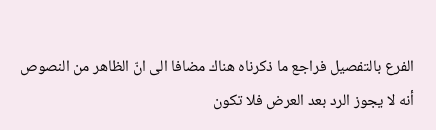الفرع بالتفصيل فراجع ما ذكرناه هناك مضافا الى انّ الظاهر من النصوص أنه لا يجوز الرد بعد العرض فلا تكون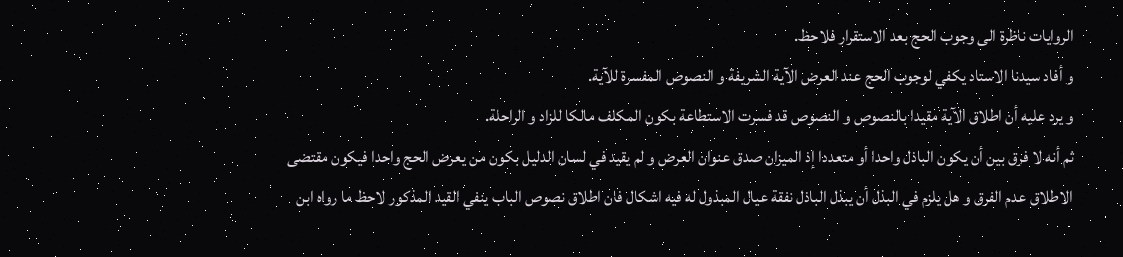الروايات ناظرة الى وجوب الحج بعد الاستقرار فلاحظ.
و أفاد سيدنا الاستاد يكفي لوجوب الحج عند العرض الآية الشريفة و النصوص المفسرة للآية.
و يرد عليه أن اطلاق الآية مقيدا بالنصوص و النصوص قد فسرت الاستطاعة بكون المكلف مالكا للزاد و الراحلة.
ثم أنه لا فرق بين أن يكون الباذل واحدا أو متعددا إذ الميزان صدق عنوان العرض و لم يقيد في لسان الدليل بكون من يعرض الحج واحدا فيكون مقتضى الاطلاق عدم الفرق و هل يلزم في البذل أن يبذل الباذل نفقة عيال المبذول له فيه اشكال فان اطلاق نصوص الباب ينفي القيد المذكور لاحظ ما رواه ابن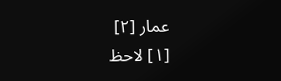عمار [٢]
[١] لاحظ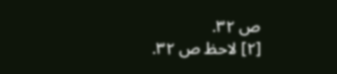ص ٣٢.
[٢] لاحظ ص ٣٢.